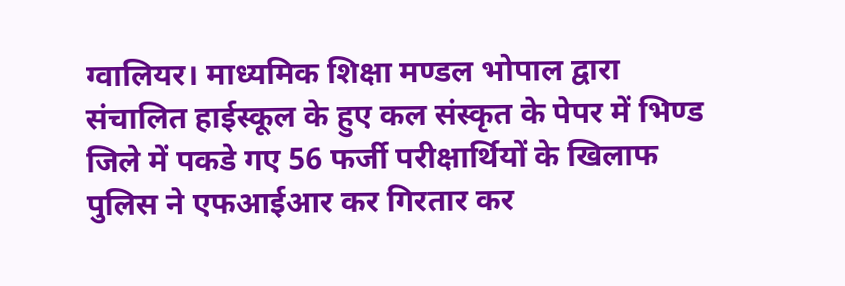ग्वालियर। माध्यमिक शिक्षा मण्डल भोपाल द्वारा संचालित हाईस्कूल के हुए कल संस्कृत के पेपर में भिण्ड जिले में पकडे गए 56 फर्जी परीक्षार्थियों के खिलाफ पुलिस ने एफआईआर कर गिरतार कर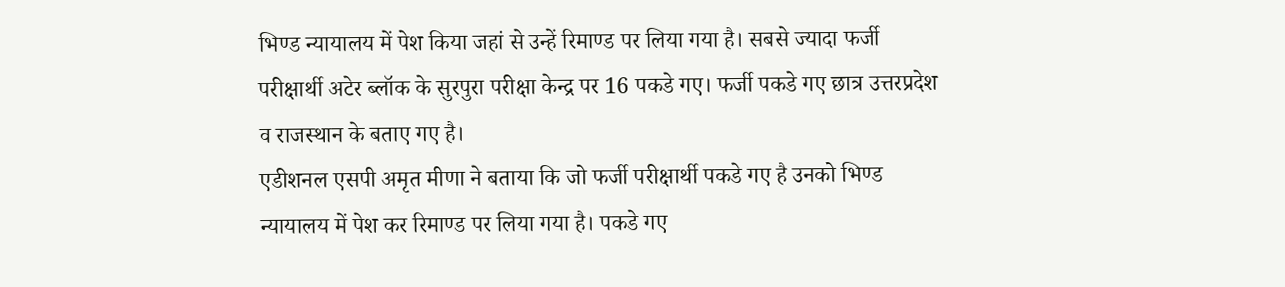भिण्ड न्यायालय में पेश किया जहां से उन्हें रिमाण्ड पर लिया गया है। सबसे ज्यादा फर्जी परीक्षार्थी अटेर ब्लॉक के सुरपुरा परीक्षा केन्द्र पर 16 पकडे गए। फर्जी पकडे गए छात्र उत्तरप्रदेश व राजस्थान के बताए गए है।
एडीशनल एसपी अमृत मीणा ने बताया कि जो फर्जी परीक्षार्थी पकडे गए है उनको भिण्ड न्यायालय में पेश कर रिमाण्ड पर लिया गया है। पकडे गए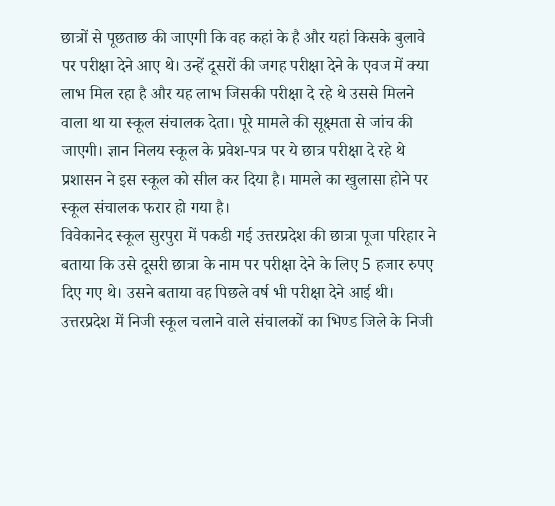छात्रों से पूछताछ की जाएगी कि वह कहां के है और यहां किसके बुलावे पर परीक्षा देने आए थे। उन्हें दूसरों की जगह परीक्षा देने के एवज में क्या लाभ मिल रहा है और यह लाभ जिसकी परीक्षा दे रहे थे उससे मिलने वाला था या स्कूल संचालक देता। पूरे मामले की सूक्ष्मता से जांच की जाएगी। ज्ञान निलय स्कूल के प्रवेश-पत्र पर ये छात्र परीक्षा दे रहे थे प्रशासन ने इस स्कूल को सील कर दिया है। मामले का खुलासा होने पर स्कूल संचालक फरार हो गया है।
विवेकानेद स्कूल सुरपुरा में पकडी गई उत्तरप्रदेश की छात्रा पूजा परिहार ने बताया कि उसे दूसरी छात्रा के नाम पर परीक्षा देने के लिए 5 हजार रुपए दिए गए थे। उसने बताया वह पिछले वर्ष भी परीक्षा देने आई थी। उत्तरप्रदेश में निजी स्कूल चलाने वाले संचालकों का भिण्ड जिले के निजी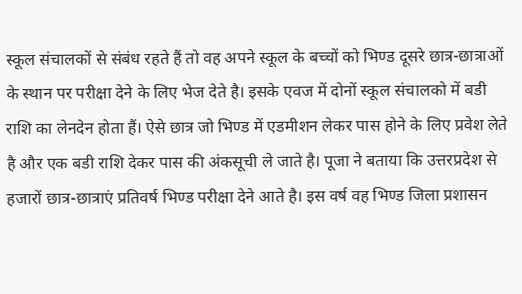स्कूल संचालकों से संबंध रहते हैं तो वह अपने स्कूल के बच्चों को भिण्ड दूसरे छात्र-छात्राओं के स्थान पर परीक्षा देने के लिए भेज देते है। इसके एवज में दोनों स्कूल संचालको में बडी राशि का लेनदेन होता हैं। ऐसे छात्र जो भिण्ड में एडमीशन लेकर पास होने के लिए प्रवेश लेते है और एक बडी राशि देकर पास की अंकसूची ले जाते है। पूजा ने बताया कि उत्तरप्रदेश से हजारों छात्र-छात्राएं प्रतिवर्ष भिण्ड परीक्षा देने आते है। इस वर्ष वह भिण्ड जिला प्रशासन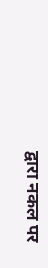द्वारा नकल पर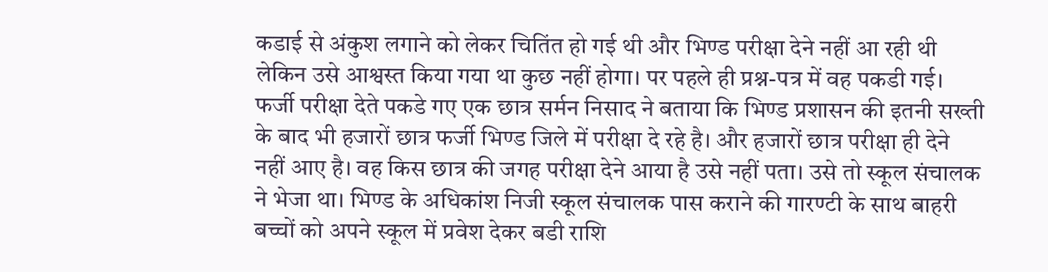कडाई से अंकुश लगाने को लेकर चितिंत हो गई थी और भिण्ड परीक्षा देने नहीं आ रही थी लेकिन उसे आश्वस्त किया गया था कुछ नहीं होगा। पर पहले ही प्रश्न-पत्र में वह पकडी गई।
फर्जी परीक्षा देते पकडे गए एक छात्र सर्मन निसाद ने बताया कि भिण्ड प्रशासन की इतनी सख्ती के बाद भी हजारों छात्र फर्जी भिण्ड जिले में परीक्षा दे रहे है। और हजारों छात्र परीक्षा ही देने नहीं आए है। वह किस छात्र की जगह परीक्षा देने आया है उसे नहीं पता। उसे तो स्कूल संचालक ने भेजा था। भिण्ड के अधिकांश निजी स्कूल संचालक पास कराने की गारण्टी के साथ बाहरी बच्चों को अपने स्कूल में प्रवेश देकर बडी राशि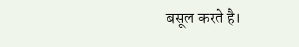बसूल करते है।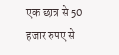एक छात्र से 50 हजार रुपए से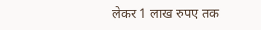लेकर 1 लाख रुपए तक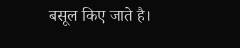बसूल किए जाते है।